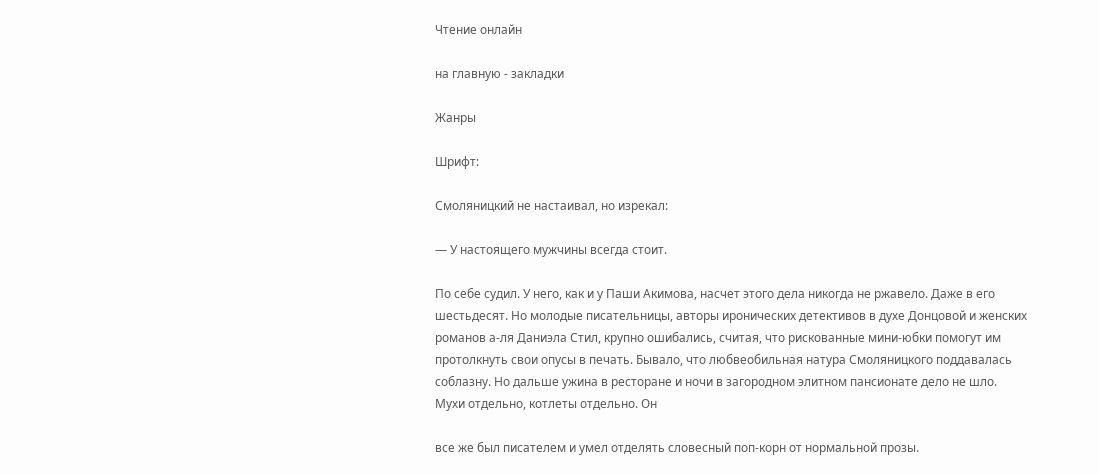Чтение онлайн

на главную - закладки

Жанры

Шрифт:

Смоляницкий не настаивал, но изрекал:

— У настоящего мужчины всегда стоит.

По себе судил. У него, как и у Паши Акимова, насчет этого дела никогда не ржавело. Даже в его шестьдесят. Но молодые писательницы, авторы иронических детективов в духе Донцовой и женских романов а-ля Даниэла Стил, крупно ошибались, считая, что рискованные мини-юбки помогут им протолкнуть свои опусы в печать. Бывало, что любвеобильная натура Смоляницкого поддавалась соблазну. Но дальше ужина в ресторане и ночи в загородном элитном пансионате дело не шло. Мухи отдельно, котлеты отдельно. Он

все же был писателем и умел отделять словесный поп-корн от нормальной прозы.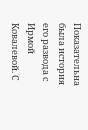Показательна была история его развода с Ирмой Ковалевой. С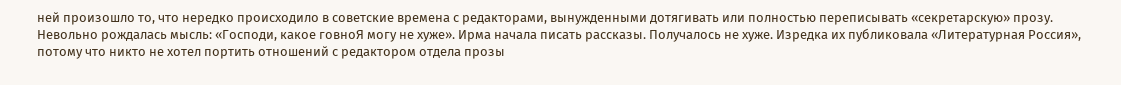ней произошло то, что нередко происходило в советские времена с редакторами, вынужденными дотягивать или полностью переписывать «секретарскую» прозу. Невольно рождалась мысль: «Господи, какое говноЯ могу не хуже». Ирма начала писать рассказы. Получалось не хуже. Изредка их публиковала «Литературная Россия», потому что никто не хотел портить отношений с редактором отдела прозы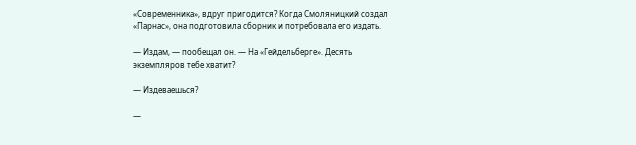«Современника», вдруг пригодится? Когда Смоляницкий создал «Парнас», она подготовила сборник и потребовала его издать.

— Издам, — пообещал он. — На «Гейдельберге». Десять экземпляров тебе хватит?

— Издеваешься?

—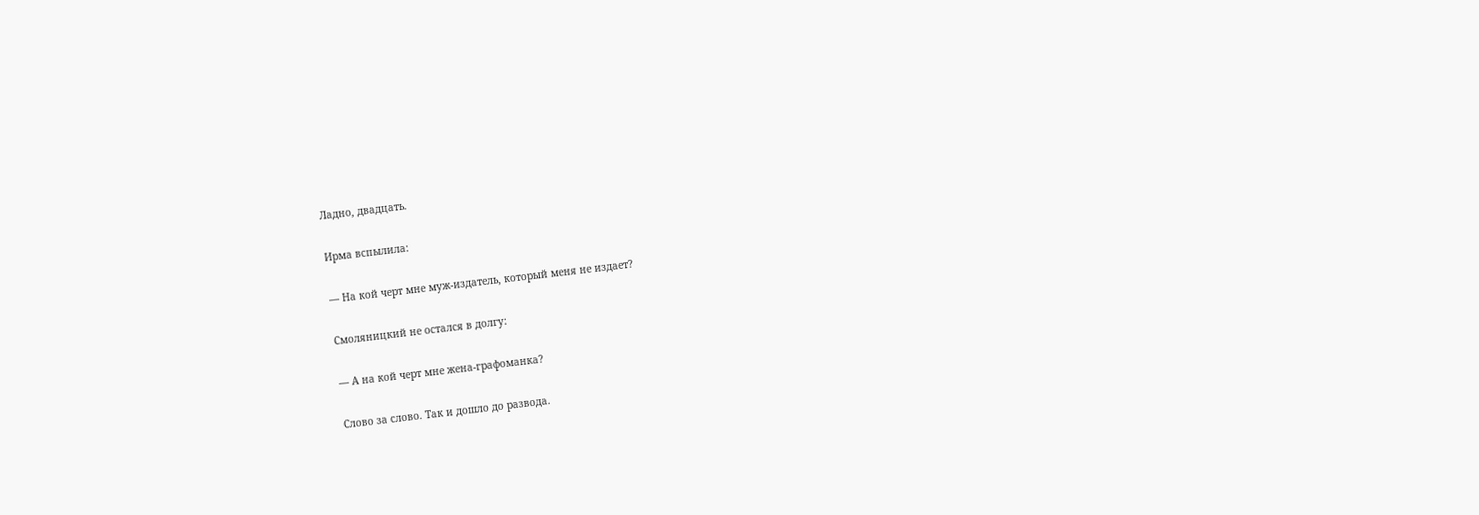Ладно, двадцать.

Ирма вспылила:

— На кой черт мне муж-издатель, который меня не издает?

Смоляницкий не остался в долгу:

— А на кой черт мне жена-графоманка?

Слово за слово. Так и дошло до развода.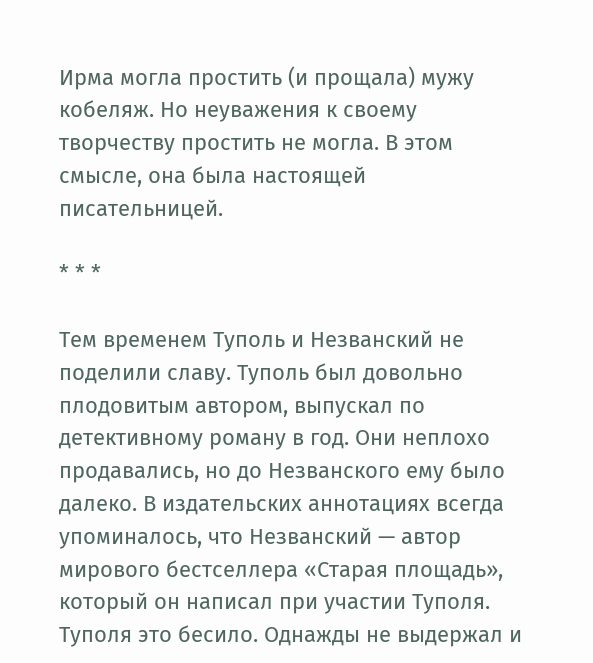Ирма могла простить (и прощала) мужу кобеляж. Но неуважения к своему творчеству простить не могла. В этом смысле, она была настоящей писательницей.

* * *

Тем временем Туполь и Незванский не поделили славу. Туполь был довольно плодовитым автором, выпускал по детективному роману в год. Они неплохо продавались, но до Незванского ему было далеко. В издательских аннотациях всегда упоминалось, что Незванский — автор мирового бестселлера «Старая площадь», который он написал при участии Туполя. Туполя это бесило. Однажды не выдержал и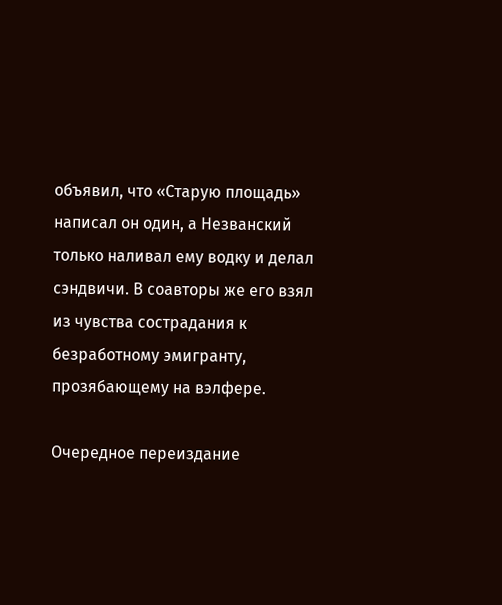объявил, что «Старую площадь» написал он один, а Незванский только наливал ему водку и делал сэндвичи. В соавторы же его взял из чувства сострадания к безработному эмигранту, прозябающему на вэлфере.

Очередное переиздание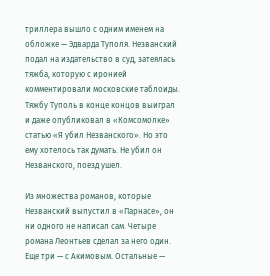триллера вышло с одним именем на обложке — Эдварда Туполя. Незванский подал на издательство в суд, затеялась тяжба, которую с иронией комментировали московские таблоиды. Тяжбу Туполь в конце концов выиграл и даже опубликовал в «Комсомолке» статью «Я убил Незванского». Но это ему хотелось так думать. Не убил он Незванского, поезд ушел.

Из множества романов, которые Незванский выпустил в «Парнасе», он ни одного не написал сам. Четыре романа Леонтьев сделал за него один. Еще три — с Акимовым. Остальные —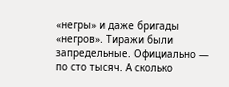«негры» и даже бригады «негров». Тиражи были запредельные. Официально — по сто тысяч. А сколько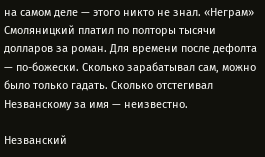на самом деле — этого никто не знал. «Неграм» Смоляницкий платил по полторы тысячи долларов за роман. Для времени после дефолта — по-божески. Сколько зарабатывал сам, можно было только гадать. Сколько отстегивал Незванскому за имя — неизвестно.

Незванский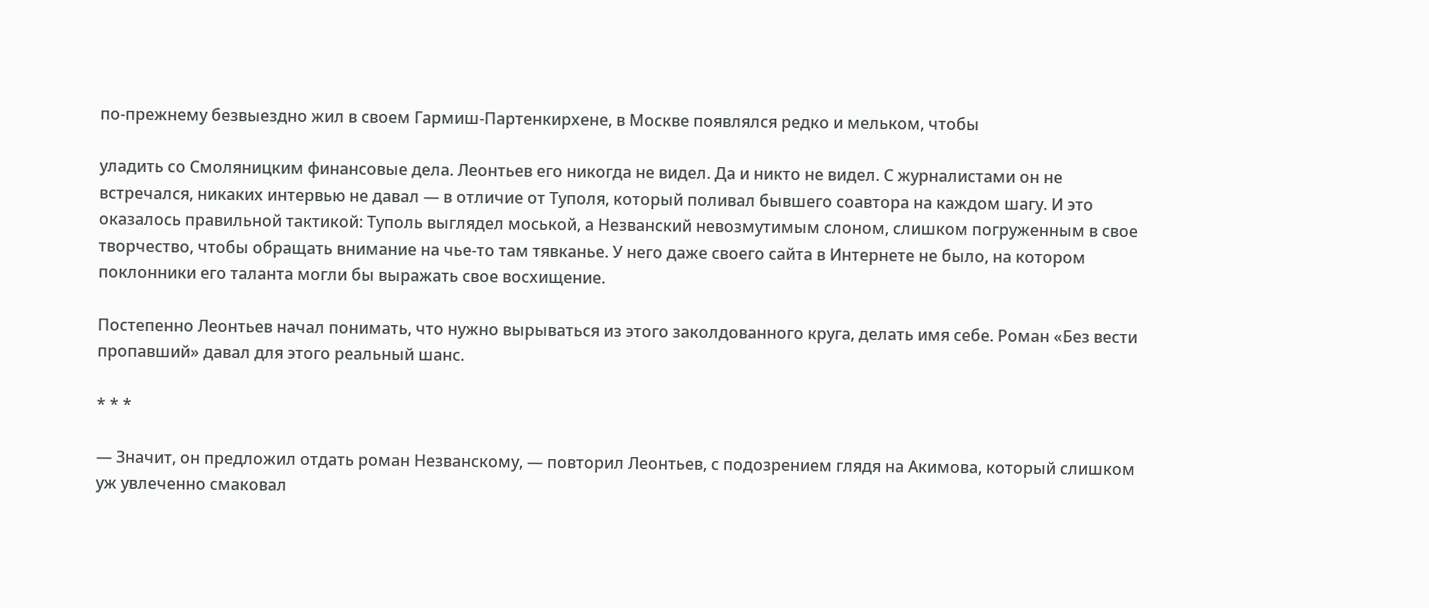по-прежнему безвыездно жил в своем Гармиш-Партенкирхене, в Москве появлялся редко и мельком, чтобы

уладить со Смоляницким финансовые дела. Леонтьев его никогда не видел. Да и никто не видел. С журналистами он не встречался, никаких интервью не давал — в отличие от Туполя, который поливал бывшего соавтора на каждом шагу. И это оказалось правильной тактикой: Туполь выглядел моськой, а Незванский невозмутимым слоном, слишком погруженным в свое творчество, чтобы обращать внимание на чье-то там тявканье. У него даже своего сайта в Интернете не было, на котором поклонники его таланта могли бы выражать свое восхищение.

Постепенно Леонтьев начал понимать, что нужно вырываться из этого заколдованного круга, делать имя себе. Роман «Без вести пропавший» давал для этого реальный шанс.

* * *

— Значит, он предложил отдать роман Незванскому, — повторил Леонтьев, с подозрением глядя на Акимова, который слишком уж увлеченно смаковал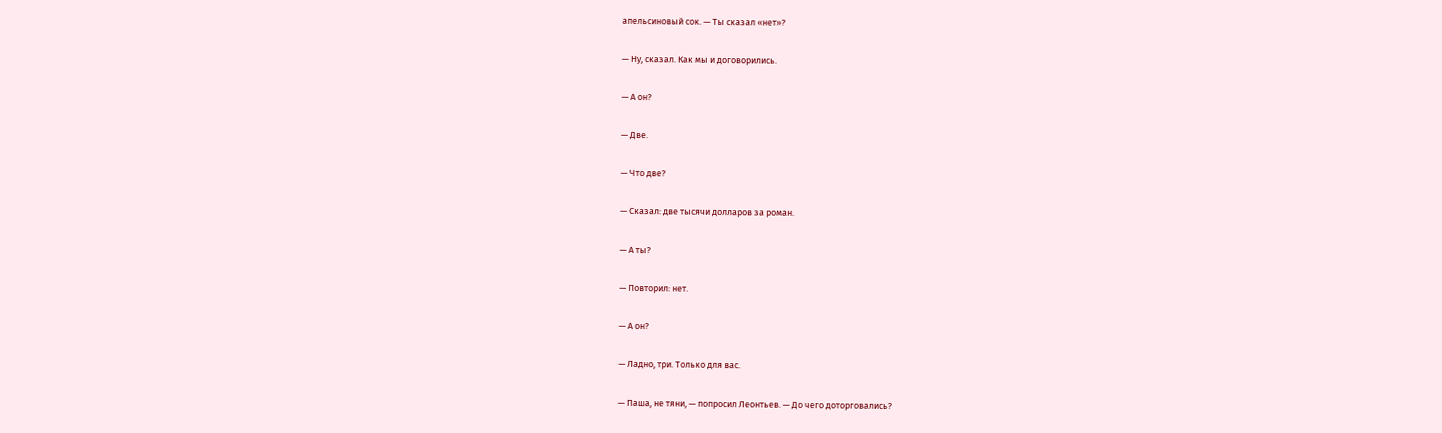апельсиновый сок. — Ты сказал «нет»?

— Ну, сказал. Как мы и договорились.

— А он?

— Две.

— Что две?

— Сказал: две тысячи долларов за роман.

— А ты?

— Повторил: нет.

— А он?

— Ладно, три. Только для вас.

— Паша, не тяни, — попросил Леонтьев. — До чего доторговались?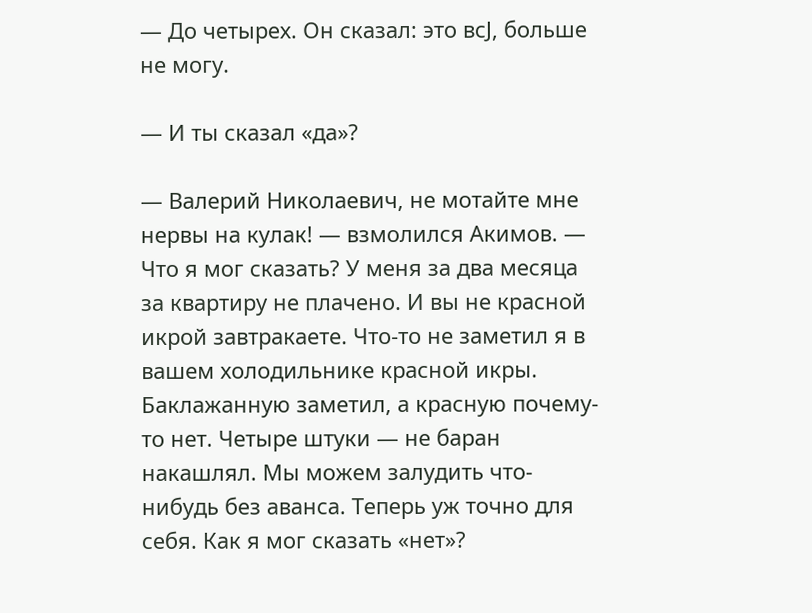— До четырех. Он сказал: это всЈ, больше не могу.

— И ты сказал «да»?

— Валерий Николаевич, не мотайте мне нервы на кулак! — взмолился Акимов. — Что я мог сказать? У меня за два месяца за квартиру не плачено. И вы не красной икрой завтракаете. Что-то не заметил я в вашем холодильнике красной икры. Баклажанную заметил, а красную почему-то нет. Четыре штуки — не баран накашлял. Мы можем залудить что-нибудь без аванса. Теперь уж точно для себя. Как я мог сказать «нет»?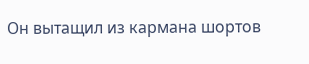Он вытащил из кармана шортов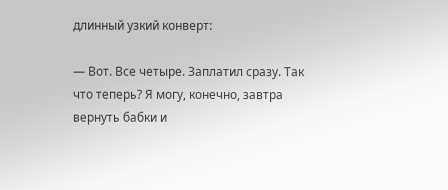длинный узкий конверт:

— Вот. Все четыре. Заплатил сразу. Так что теперь? Я могу, конечно, завтра вернуть бабки и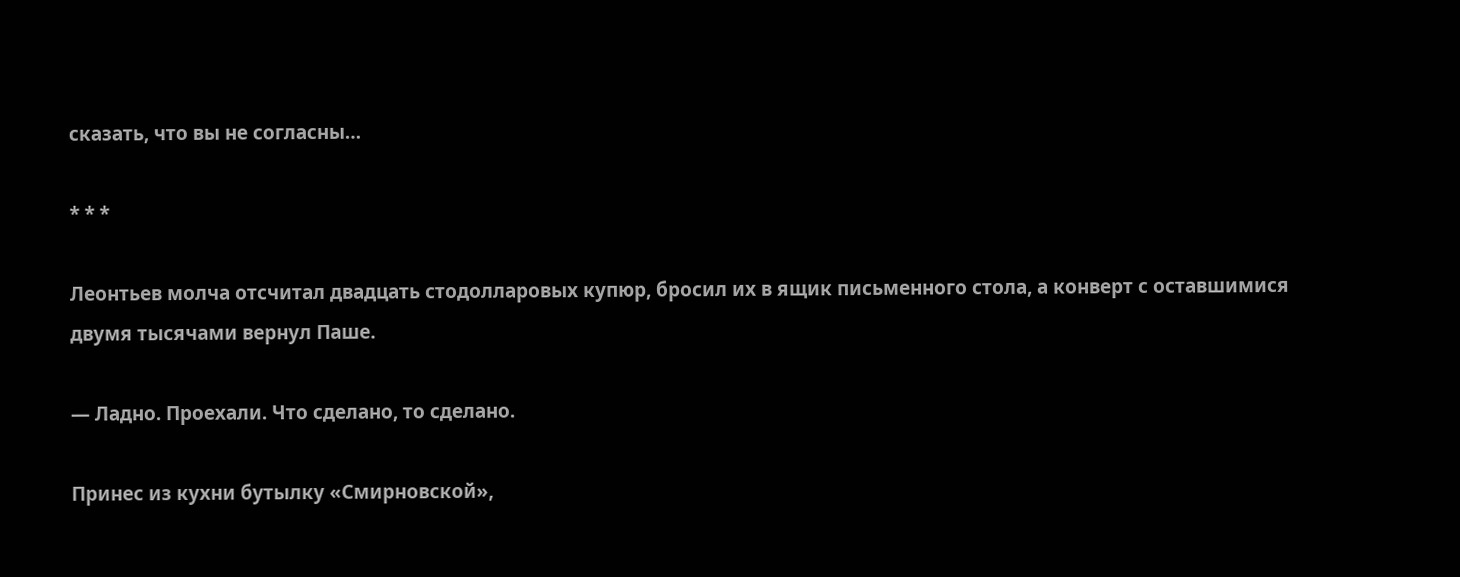сказать, что вы не согласны…

* * *

Леонтьев молча отсчитал двадцать стодолларовых купюр, бросил их в ящик письменного стола, а конверт с оставшимися двумя тысячами вернул Паше.

— Ладно. Проехали. Что сделано, то сделано.

Принес из кухни бутылку «Смирновской»,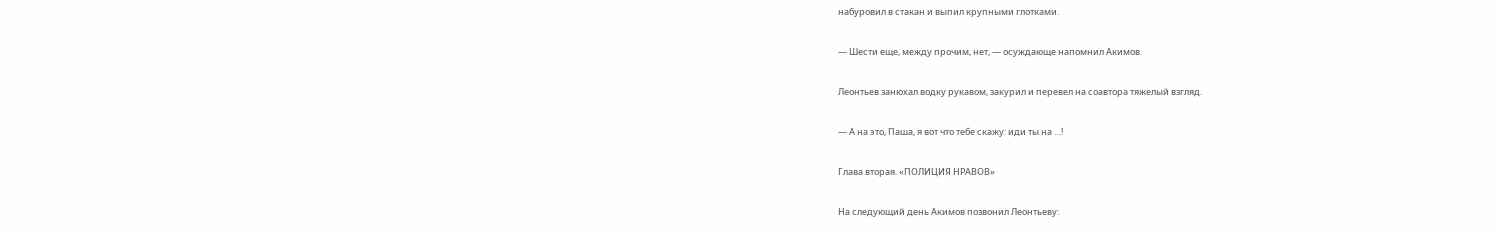набуровил в стакан и выпил крупными глотками.

— Шести еще, между прочим, нет, — осуждающе напомнил Акимов.

Леонтьев занюхал водку рукавом, закурил и перевел на соавтора тяжелый взгляд.

— А на это, Паша, я вот что тебе скажу: иди ты на …!

Глава вторая. «ПОЛИЦИЯ НРАВОВ»

На следующий день Акимов позвонил Леонтьеву: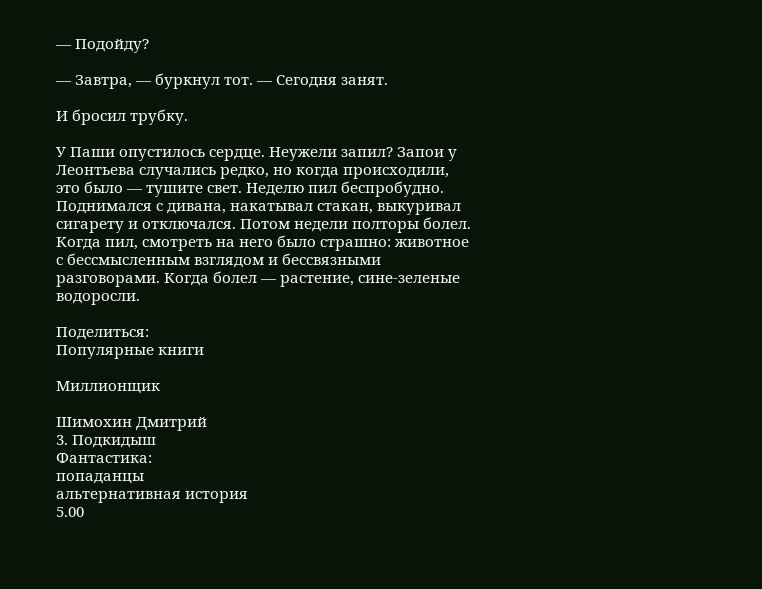— Подойду?

— Завтра, — буркнул тот. — Сегодня занят.

И бросил трубку.

У Паши опустилось сердце. Неужели запил? Запои у Леонтьева случались редко, но когда происходили, это было — тушите свет. Неделю пил беспробудно. Поднимался с дивана, накатывал стакан, выкуривал сигарету и отключался. Потом недели полторы болел. Когда пил, смотреть на него было страшно: животное с бессмысленным взглядом и бессвязными разговорами. Когда болел — растение, сине-зеленые водоросли.

Поделиться:
Популярные книги

Миллионщик

Шимохин Дмитрий
3. Подкидыш
Фантастика:
попаданцы
альтернативная история
5.00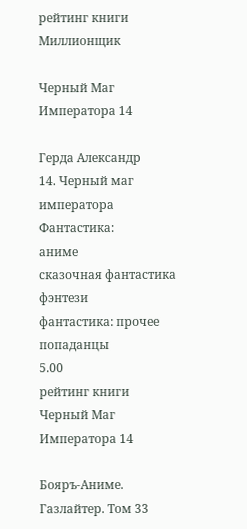рейтинг книги
Миллионщик

Черный Маг Императора 14

Герда Александр
14. Черный маг императора
Фантастика:
аниме
сказочная фантастика
фэнтези
фантастика: прочее
попаданцы
5.00
рейтинг книги
Черный Маг Императора 14

Бояръ-Аниме. Газлайтер. Том 33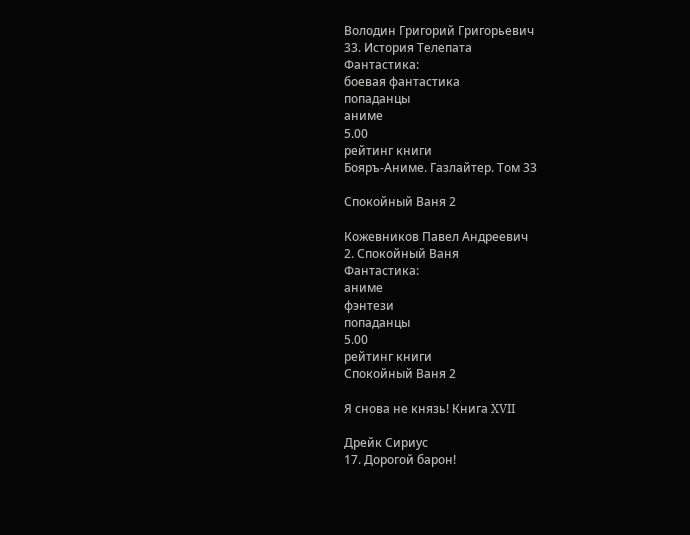Володин Григорий Григорьевич
33. История Телепата
Фантастика:
боевая фантастика
попаданцы
аниме
5.00
рейтинг книги
Бояръ-Аниме. Газлайтер. Том 33

Спокойный Ваня 2

Кожевников Павел Андреевич
2. Спокойный Ваня
Фантастика:
аниме
фэнтези
попаданцы
5.00
рейтинг книги
Спокойный Ваня 2

Я снова не князь! Книга XVII

Дрейк Сириус
17. Дорогой барон!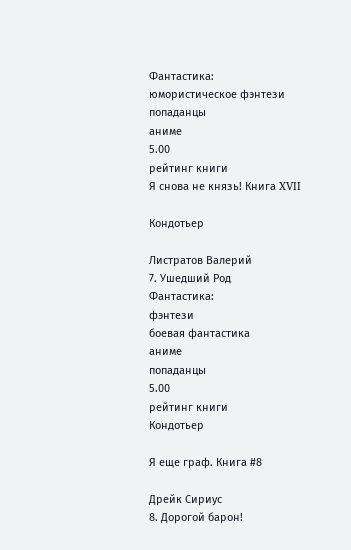Фантастика:
юмористическое фэнтези
попаданцы
аниме
5.00
рейтинг книги
Я снова не князь! Книга XVII

Кондотьер

Листратов Валерий
7. Ушедший Род
Фантастика:
фэнтези
боевая фантастика
аниме
попаданцы
5.00
рейтинг книги
Кондотьер

Я еще граф. Книга #8

Дрейк Сириус
8. Дорогой барон!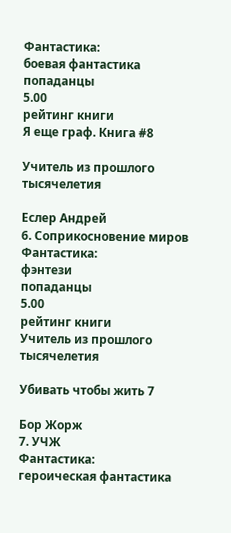Фантастика:
боевая фантастика
попаданцы
5.00
рейтинг книги
Я еще граф. Книга #8

Учитель из прошлого тысячелетия

Еслер Андрей
6. Соприкосновение миров
Фантастика:
фэнтези
попаданцы
5.00
рейтинг книги
Учитель из прошлого тысячелетия

Убивать чтобы жить 7

Бор Жорж
7. УЧЖ
Фантастика:
героическая фантастика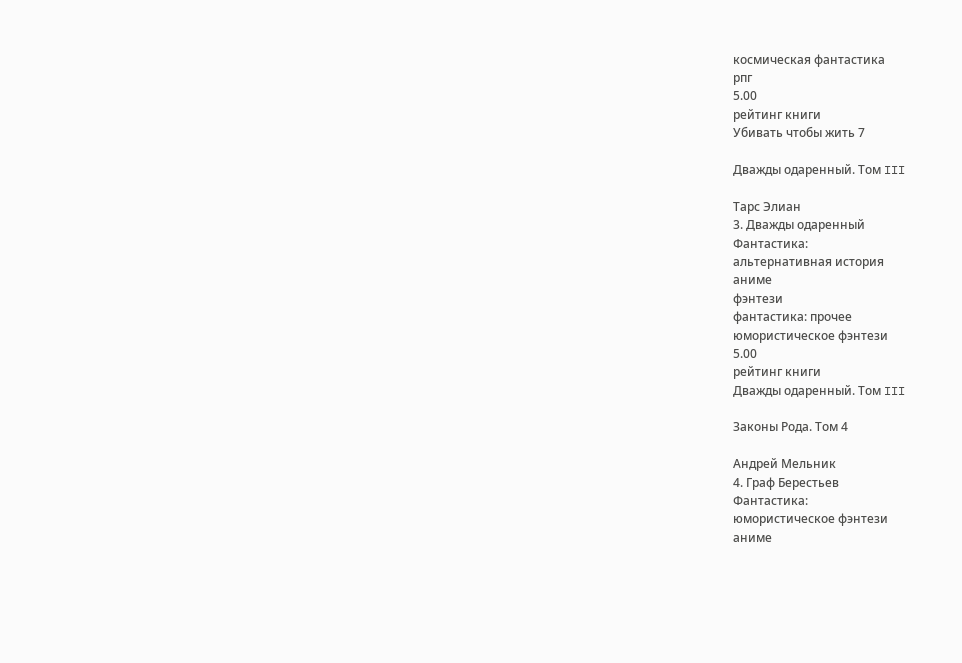космическая фантастика
рпг
5.00
рейтинг книги
Убивать чтобы жить 7

Дважды одаренный. Том III

Тарс Элиан
3. Дважды одаренный
Фантастика:
альтернативная история
аниме
фэнтези
фантастика: прочее
юмористическое фэнтези
5.00
рейтинг книги
Дважды одаренный. Том III

Законы Рода. Том 4

Андрей Мельник
4. Граф Берестьев
Фантастика:
юмористическое фэнтези
аниме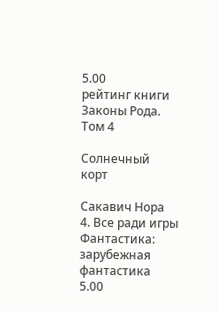5.00
рейтинг книги
Законы Рода. Том 4

Солнечный корт

Сакавич Нора
4. Все ради игры
Фантастика:
зарубежная фантастика
5.00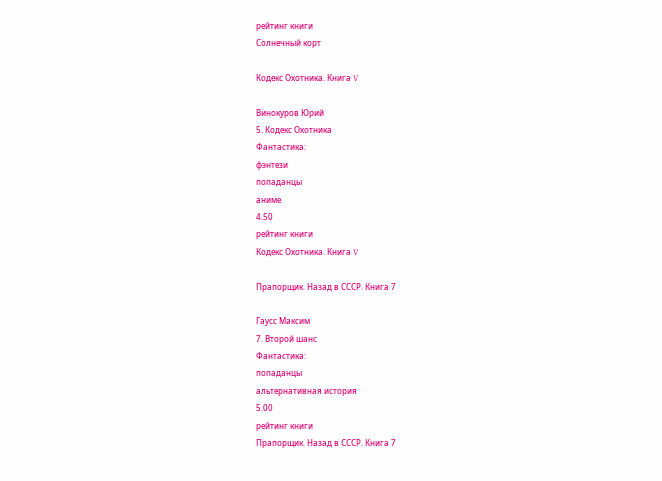рейтинг книги
Солнечный корт

Кодекс Охотника. Книга V

Винокуров Юрий
5. Кодекс Охотника
Фантастика:
фэнтези
попаданцы
аниме
4.50
рейтинг книги
Кодекс Охотника. Книга V

Прапорщик. Назад в СССР. Книга 7

Гаусс Максим
7. Второй шанс
Фантастика:
попаданцы
альтернативная история
5.00
рейтинг книги
Прапорщик. Назад в СССР. Книга 7